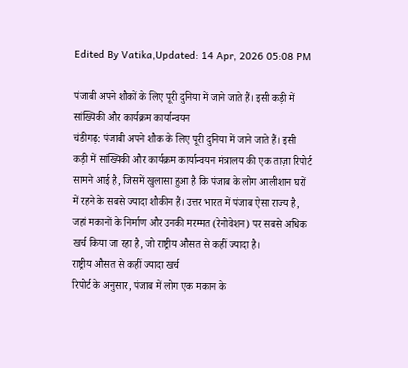Edited By Vatika,Updated: 14 Apr, 2026 05:08 PM

पंजाबी अपने शौकों के लिए पूरी दुनिया में जाने जाते हैं। इसी कड़ी में सांख्यिकी और कार्यक्रम कार्यान्वयन
चंडीगढ़: पंजाबी अपने शौक के लिए पूरी दुनिया में जाने जाते हैं। इसी कड़ी में सांख्यिकी और कार्यक्रम कार्यान्वयन मंत्रालय की एक ताज़ा रिपोर्ट सामने आई है, जिसमें खुलासा हुआ है कि पंजाब के लोग आलीशान घरों में रहने के सबसे ज्यादा शौकीन हैं। उत्तर भारत में पंजाब ऐसा राज्य है, जहां मकानों के निर्माण और उनकी मरम्मत (रेनोवेशन) पर सबसे अधिक खर्च किया जा रहा है, जो राष्ट्रीय औसत से कहीं ज्यादा है।
राष्ट्रीय औसत से कहीं ज्यादा खर्च
रिपोर्ट के अनुसार, पंजाब में लोग एक मकान के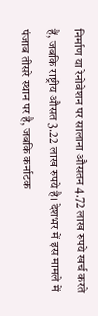निर्माण या रेनोवेशन पर सालाना औसतन 4.72 लाख रुपये खर्च करते हैं, जबकि राष्ट्रीय औसत 3.22 लाख रुपये है। देशभर में इस मामले में पंजाब तीसरे स्थान पर है, जबकि कर्नाटक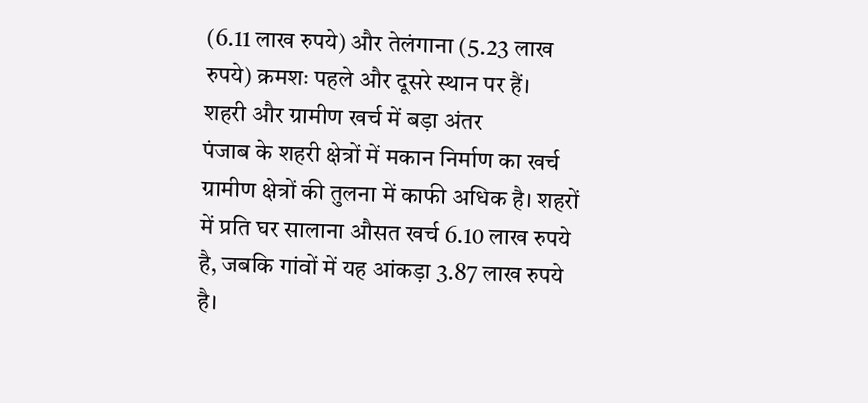(6.11 लाख रुपये) और तेलंगाना (5.23 लाख रुपये) क्रमशः पहले और दूसरे स्थान पर हैं।
शहरी और ग्रामीण खर्च में बड़ा अंतर
पंजाब के शहरी क्षेत्रों में मकान निर्माण का खर्च ग्रामीण क्षेत्रों की तुलना में काफी अधिक है। शहरों में प्रति घर सालाना औसत खर्च 6.10 लाख रुपये है, जबकि गांवों में यह आंकड़ा 3.87 लाख रुपये है।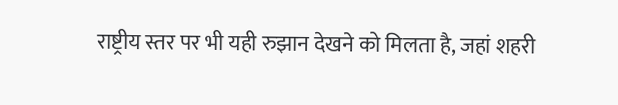राष्ट्रीय स्तर पर भी यही रुझान देखने को मिलता है, जहां शहरी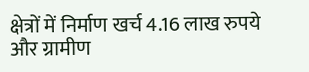क्षेत्रों में निर्माण खर्च 4.16 लाख रुपये और ग्रामीण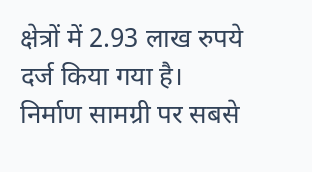क्षेत्रों में 2.93 लाख रुपये दर्ज किया गया है।
निर्माण सामग्री पर सबसे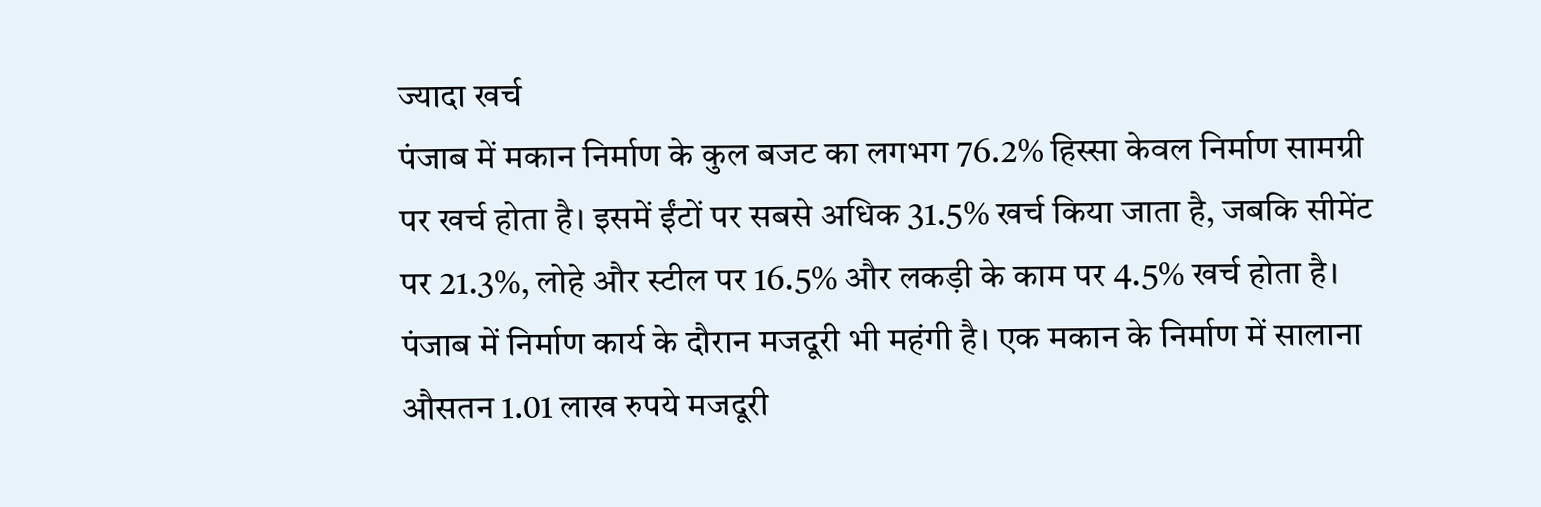ज्यादा खर्च
पंजाब में मकान निर्माण के कुल बजट का लगभग 76.2% हिस्सा केवल निर्माण सामग्री पर खर्च होता है। इसमें ईंटों पर सबसे अधिक 31.5% खर्च किया जाता है, जबकि सीमेंट पर 21.3%, लोहे और स्टील पर 16.5% और लकड़ी के काम पर 4.5% खर्च होता है। पंजाब में निर्माण कार्य के दौरान मजदूरी भी महंगी है। एक मकान के निर्माण में सालाना औसतन 1.01 लाख रुपये मजदूरी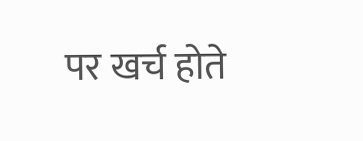पर खर्च होते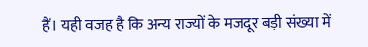हैं। यही वजह है कि अन्य राज्यों के मजदूर बड़ी संख्या में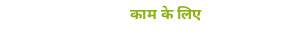काम के लिए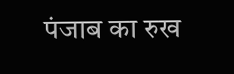पंजाब का रुख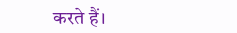करते हैं।